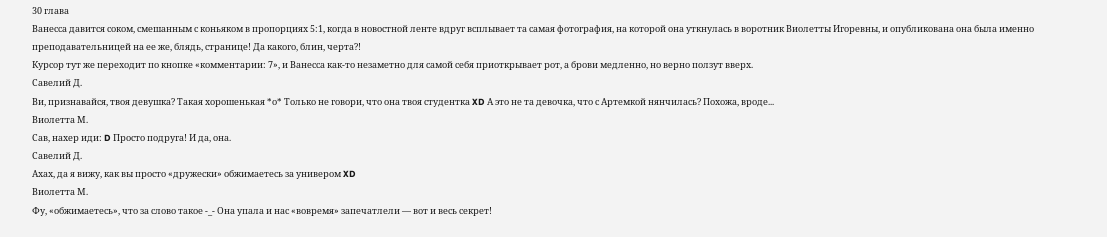30 глава
Ванесса давится соком, смешанным с коньяком в пропорциях 5:1, когда в новостной ленте вдруг всплывает та самая фотография, на которой она уткнулась в воротник Виолетты Игоревны, и опубликована она была именно преподавательницей на ее же, блядь, странице! Да какого, блин, черта?!
Курсор тут же переходит по кнопке «комментарии: 7», и Ванесса как-то незаметно для самой себя приоткрывает рот, а брови медленно, но верно ползут вверх.
Савелий Д.
Ви, признавайся, твоя девушка? Такая хорошенькая *о* Только не говори, что она твоя студентка XD А это не та девочка, что с Артемкой нянчилась? Похожа, вроде...
Виолетта М.
Сав, нахер иди: D Просто подруга! И да, она.
Савелий Д.
Ахах, да я вижу, как вы просто «дружески» обжимаетесь за универом XD
Виолетта М.
Фу, «обжимаетесь», что за слово такое -_- Она упала и нас «вовремя» запечатлели — вот и весь секрет!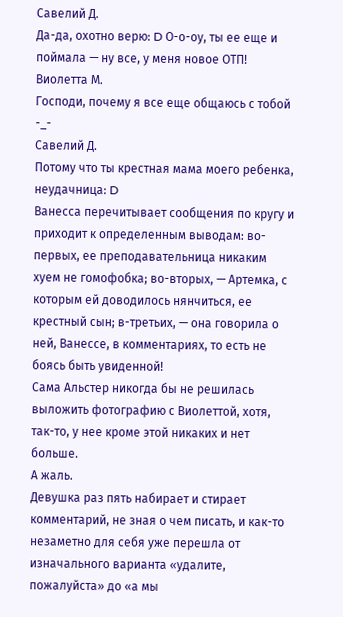Савелий Д.
Да-да, охотно верю: D О-о-оу, ты ее еще и поймала — ну все, у меня новое ОТП!
Виолетта М.
Господи, почему я все еще общаюсь с тобой -_-
Савелий Д.
Потому что ты крестная мама моего ребенка, неудачница: D
Ванесса перечитывает сообщения по кругу и приходит к определенным выводам: во-первых, ее преподавательница никаким хуем не гомофобка; во-вторых, — Артемка, с которым ей доводилось нянчиться, ее крестный сын; в-третьих, — она говорила о ней, Ванессе, в комментариях, то есть не боясь быть увиденной!
Сама Альстер никогда бы не решилась выложить фотографию с Виолеттой, хотя, так-то, у нее кроме этой никаких и нет больше.
А жаль.
Девушка раз пять набирает и стирает комментарий, не зная о чем писать, и как-то незаметно для себя уже перешла от изначального варианта «удалите, пожалуйста» до «а мы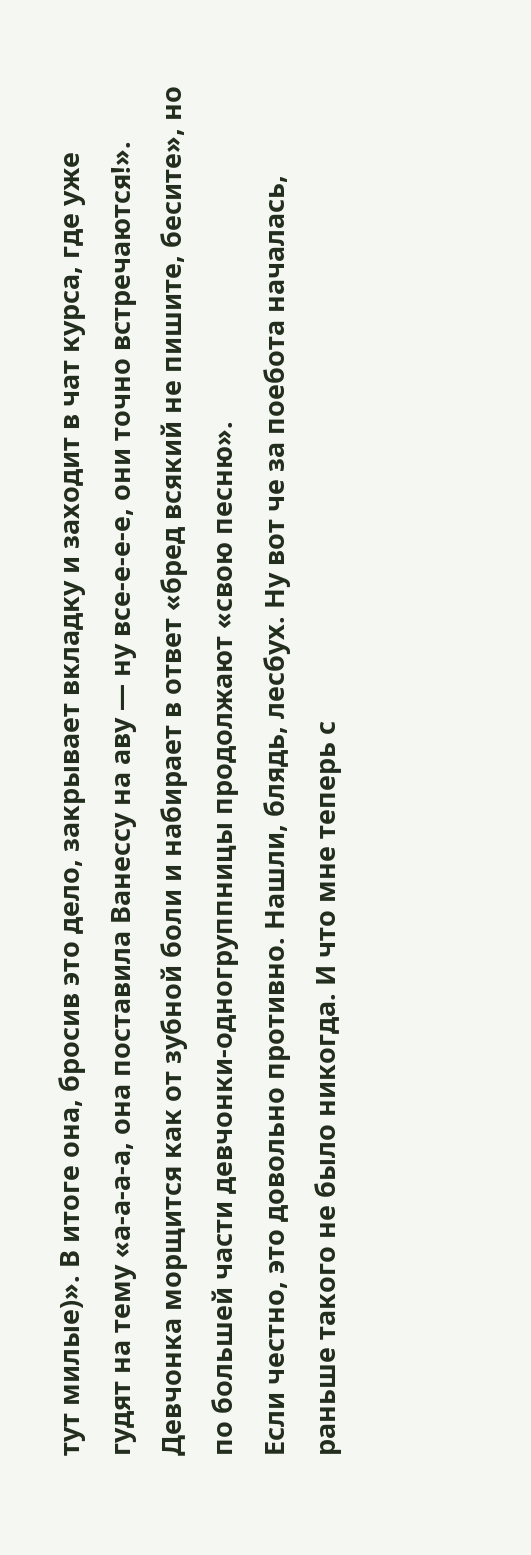тут милые)». В итоге она, бросив это дело, закрывает вкладку и заходит в чат курса, где уже гудят на тему «а-а-а-а, она поставила Ванессу на аву — ну все-е-е-е, они точно встречаются!». Девчонка морщится как от зубной боли и набирает в ответ «бред всякий не пишите, бесите», но по большей части девчонки-одногруппницы продолжают «свою песню».
Если честно, это довольно противно. Нашли, блядь, лесбух. Ну вот че за поебота началась, раньше такого не было никогда. И что мне теперь с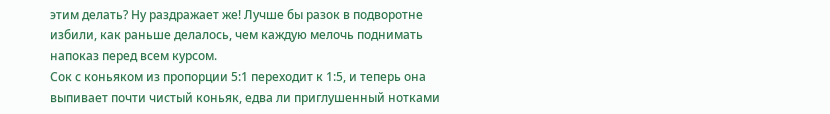этим делать? Ну раздражает же! Лучше бы разок в подворотне избили, как раньше делалось, чем каждую мелочь поднимать напоказ перед всем курсом.
Сок с коньяком из пропорции 5:1 переходит к 1:5, и теперь она выпивает почти чистый коньяк, едва ли приглушенный нотками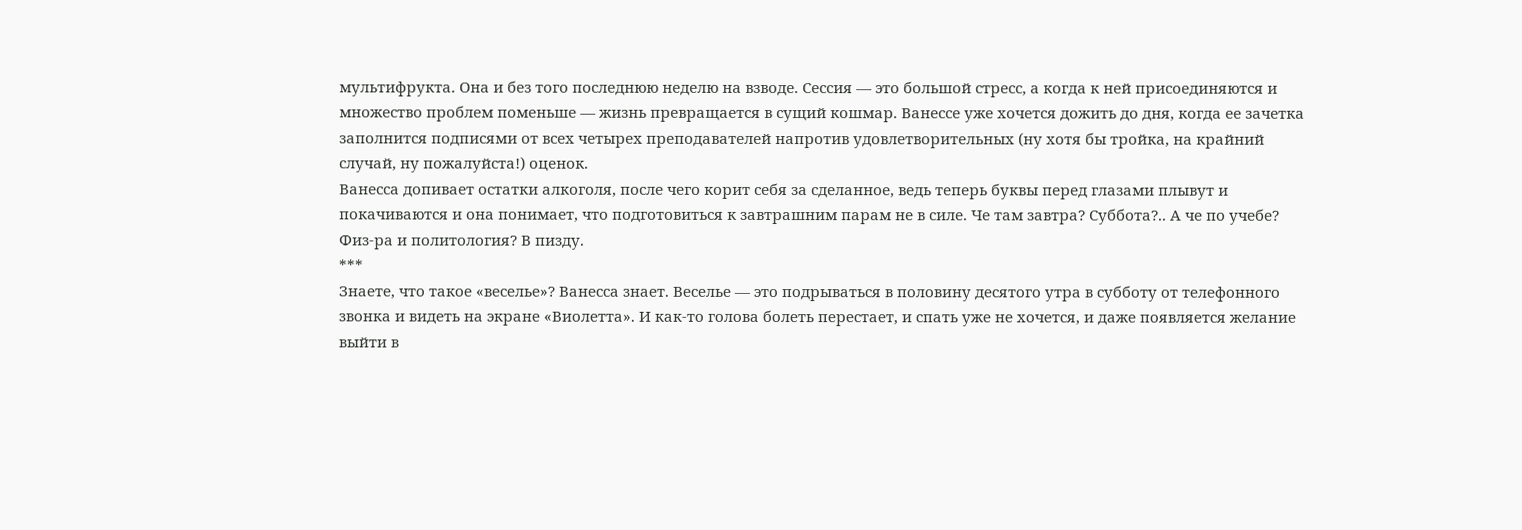мультифрукта. Она и без того последнюю неделю на взводе. Сессия — это большой стресс, а когда к ней присоединяются и множество проблем поменьше — жизнь превращается в сущий кошмар. Ванессе уже хочется дожить до дня, когда ее зачетка заполнится подписями от всех четырех преподавателей напротив удовлетворительных (ну хотя бы тройка, на крайний случай, ну пожалуйста!) оценок.
Ванесса допивает остатки алкоголя, после чего корит себя за сделанное, ведь теперь буквы перед глазами плывут и покачиваются и она понимает, что подготовиться к завтрашним парам не в силе. Че там завтра? Суббота?.. А че по учебе? Физ-ра и политология? В пизду.
***
Знаете, что такое «веселье»? Ванесса знает. Веселье — это подрываться в половину десятого утра в субботу от телефонного звонка и видеть на экране «Виолетта». И как-то голова болеть перестает, и спать уже не хочется, и даже появляется желание выйти в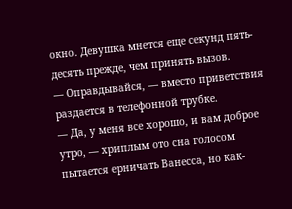окно. Девушка мнется еще секунд пять-десять прежде, чем принять вызов.
— Оправдывайся, — вместо приветствия раздается в телефонной трубке.
— Да, у меня все хорошо, и вам доброе утро, — хриплым ото сна голосом пытается ерничать Ванесса, но как-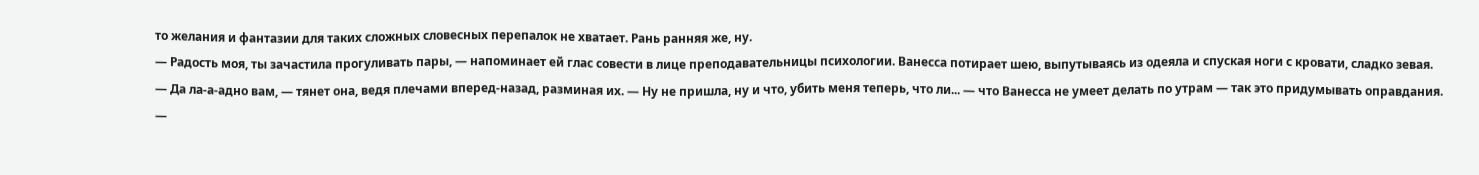то желания и фантазии для таких сложных словесных перепалок не хватает. Рань ранняя же, ну.
— Радость моя, ты зачастила прогуливать пары, — напоминает ей глас совести в лице преподавательницы психологии. Ванесса потирает шею, выпутываясь из одеяла и спуская ноги с кровати, сладко зевая.
— Да ла-а-адно вам, — тянет она, ведя плечами вперед-назад, разминая их. — Ну не пришла, ну и что, убить меня теперь, что ли... — что Ванесса не умеет делать по утрам — так это придумывать оправдания.
—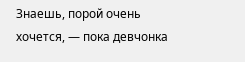Знаешь, порой очень хочется, — пока девчонка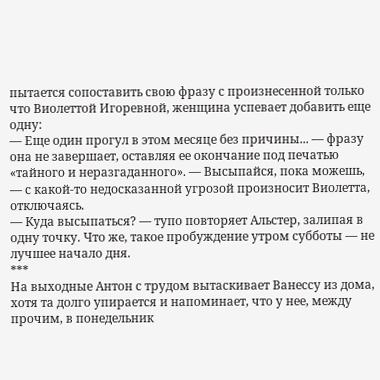пытается сопоставить свою фразу с произнесенной только что Виолеттой Игоревной, женщина успевает добавить еще одну:
— Еще один прогул в этом месяце без причины... — фразу она не завершает, оставляя ее окончание под печатью «тайного и неразгаданного». — Высыпайся, пока можешь, — с какой-то недосказанной угрозой произносит Виолетта, отключаясь.
— Куда высыпаться? — тупо повторяет Альстер, залипая в одну точку. Что же, такое пробуждение утром субботы — не лучшее начало дня.
***
На выходные Антон с трудом вытаскивает Ванессу из дома, хотя та долго упирается и напоминает, что у нее, между прочим, в понедельник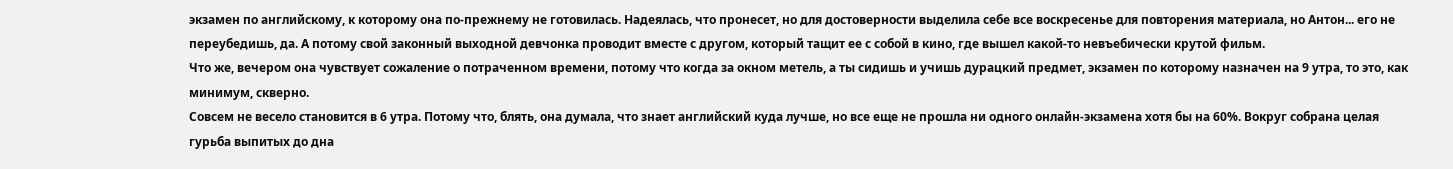экзамен по английскому, к которому она по-прежнему не готовилась. Надеялась, что пронесет, но для достоверности выделила себе все воскресенье для повторения материала, но Антон... его не переубедишь, да. А потому свой законный выходной девчонка проводит вместе с другом, который тащит ее с собой в кино, где вышел какой-то невъебически крутой фильм.
Что же, вечером она чувствует сожаление о потраченном времени, потому что когда за окном метель, а ты сидишь и учишь дурацкий предмет, экзамен по которому назначен на 9 утра, то это, как минимум, скверно.
Совсем не весело становится в 6 утра. Потому что, блять, она думала, что знает английский куда лучше, но все еще не прошла ни одного онлайн-экзамена хотя бы на 60%. Вокруг собрана целая гурьба выпитых до дна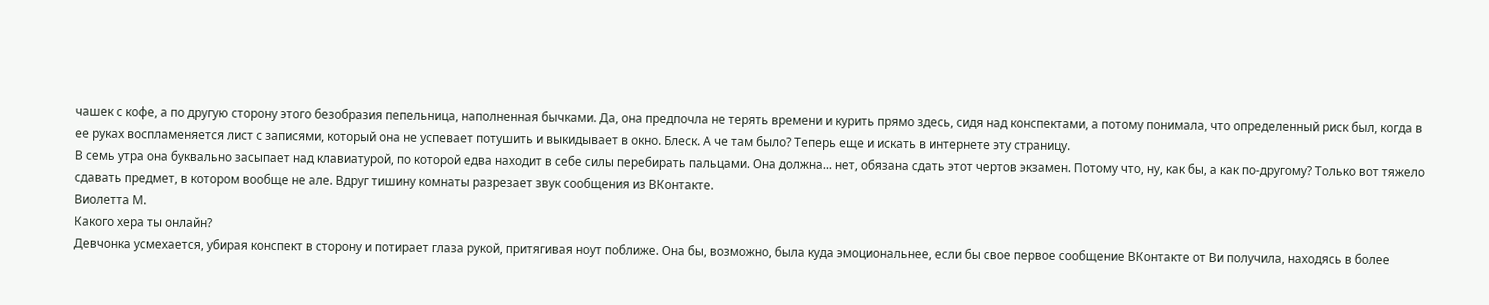чашек с кофе, а по другую сторону этого безобразия пепельница, наполненная бычками. Да, она предпочла не терять времени и курить прямо здесь, сидя над конспектами, а потому понимала, что определенный риск был, когда в ее руках воспламеняется лист с записями, который она не успевает потушить и выкидывает в окно. Блеск. А че там было? Теперь еще и искать в интернете эту страницу.
В семь утра она буквально засыпает над клавиатурой, по которой едва находит в себе силы перебирать пальцами. Она должна... нет, обязана сдать этот чертов экзамен. Потому что, ну, как бы, а как по-другому? Только вот тяжело сдавать предмет, в котором вообще не але. Вдруг тишину комнаты разрезает звук сообщения из ВКонтакте.
Виолетта М.
Какого хера ты онлайн?
Девчонка усмехается, убирая конспект в сторону и потирает глаза рукой, притягивая ноут поближе. Она бы, возможно, была куда эмоциональнее, если бы свое первое сообщение ВКонтакте от Ви получила, находясь в более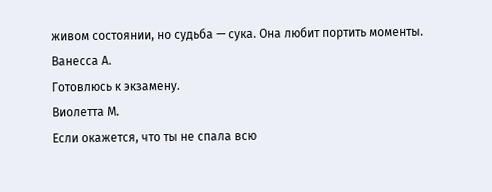живом состоянии, но судьба — сука. Она любит портить моменты.
Ванесса А.
Готовлюсь к экзамену.
Виолетта М.
Если окажется, что ты не спала всю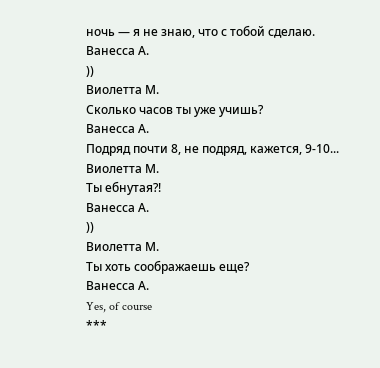ночь — я не знаю, что с тобой сделаю.
Ванесса А.
))
Виолетта М.
Сколько часов ты уже учишь?
Ванесса А.
Подряд почти 8, не подряд, кажется, 9-10...
Виолетта М.
Ты ебнутая?!
Ванесса А.
))
Виолетта М.
Ты хоть соображаешь еще?
Ванесса А.
Yes, of course
***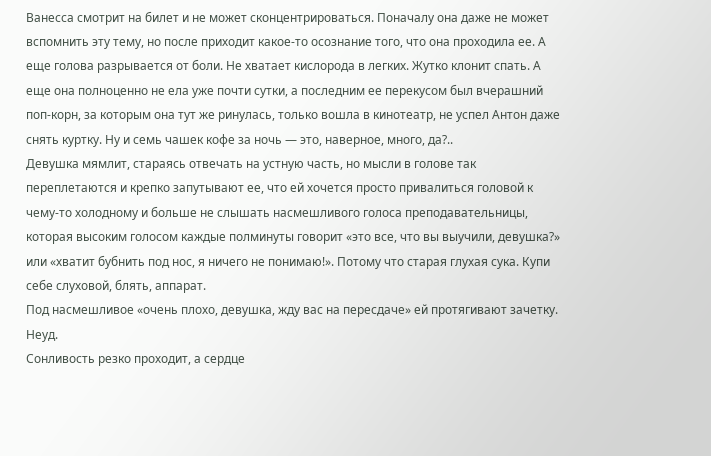Ванесса смотрит на билет и не может сконцентрироваться. Поначалу она даже не может вспомнить эту тему, но после приходит какое-то осознание того, что она проходила ее. А еще голова разрывается от боли. Не хватает кислорода в легких. Жутко клонит спать. А еще она полноценно не ела уже почти сутки, а последним ее перекусом был вчерашний поп-корн, за которым она тут же ринулась, только вошла в кинотеатр, не успел Антон даже снять куртку. Ну и семь чашек кофе за ночь — это, наверное, много, да?..
Девушка мямлит, стараясь отвечать на устную часть, но мысли в голове так переплетаются и крепко запутывают ее, что ей хочется просто привалиться головой к чему-то холодному и больше не слышать насмешливого голоса преподавательницы, которая высоким голосом каждые полминуты говорит «это все, что вы выучили, девушка?» или «хватит бубнить под нос, я ничего не понимаю!». Потому что старая глухая сука. Купи себе слуховой, блять, аппарат.
Под насмешливое «очень плохо, девушка, жду вас на пересдаче» ей протягивают зачетку.
Неуд.
Сонливость резко проходит, а сердце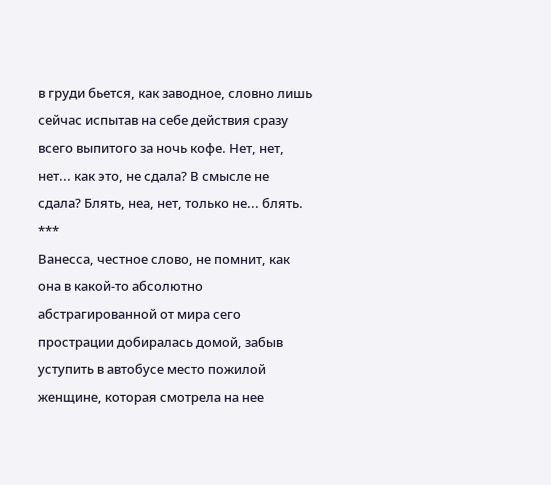в груди бьется, как заводное, словно лишь сейчас испытав на себе действия сразу всего выпитого за ночь кофе. Нет, нет, нет... как это, не сдала? В смысле не сдала? Блять, неа, нет, только не... блять.
***
Ванесса, честное слово, не помнит, как она в какой-то абсолютно абстрагированной от мира сего прострации добиралась домой, забыв уступить в автобусе место пожилой женщине, которая смотрела на нее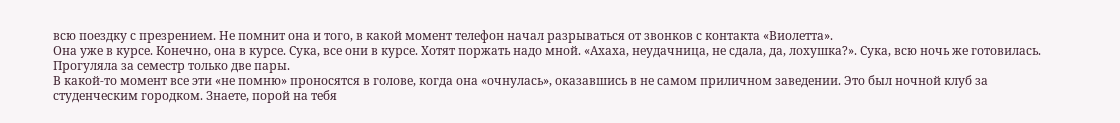всю поездку с презрением. Не помнит она и того, в какой момент телефон начал разрываться от звонков с контакта «Виолетта».
Она уже в курсе. Конечно, она в курсе. Сука, все они в курсе. Хотят поржать надо мной. «Ахаха, неудачница, не сдала, да, лохушка?». Сука, всю ночь же готовилась. Прогуляла за семестр только две пары.
В какой-то момент все эти «не помню» проносятся в голове, когда она «очнулась», оказавшись в не самом приличном заведении. Это был ночной клуб за студенческим городком. Знаете, порой на тебя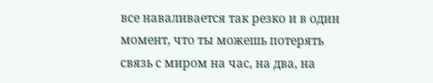все наваливается так резко и в один момент, что ты можешь потерять связь с миром на час, на два, на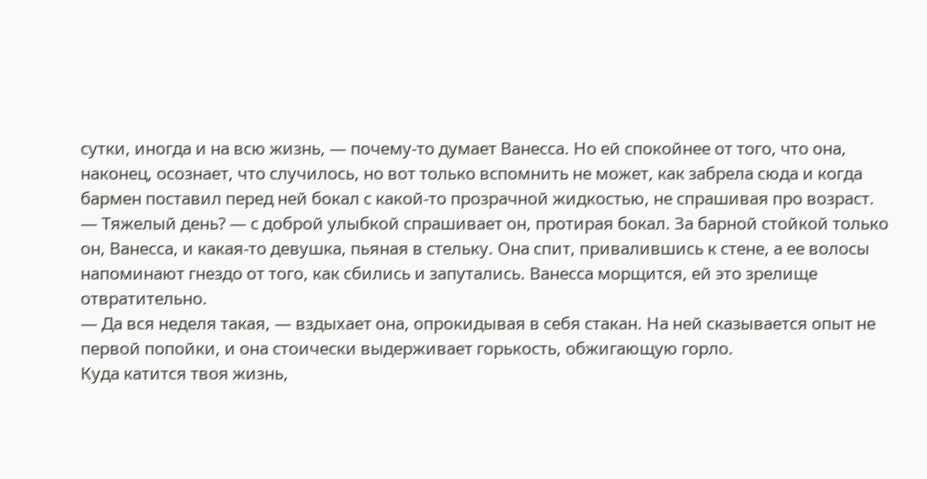сутки, иногда и на всю жизнь, — почему-то думает Ванесса. Но ей спокойнее от того, что она, наконец, осознает, что случилось, но вот только вспомнить не может, как забрела сюда и когда бармен поставил перед ней бокал с какой-то прозрачной жидкостью, не спрашивая про возраст.
— Тяжелый день? — с доброй улыбкой спрашивает он, протирая бокал. За барной стойкой только он, Ванесса, и какая-то девушка, пьяная в стельку. Она спит, привалившись к стене, а ее волосы напоминают гнездо от того, как сбились и запутались. Ванесса морщится, ей это зрелище отвратительно.
— Да вся неделя такая, — вздыхает она, опрокидывая в себя стакан. На ней сказывается опыт не первой попойки, и она стоически выдерживает горькость, обжигающую горло.
Куда катится твоя жизнь,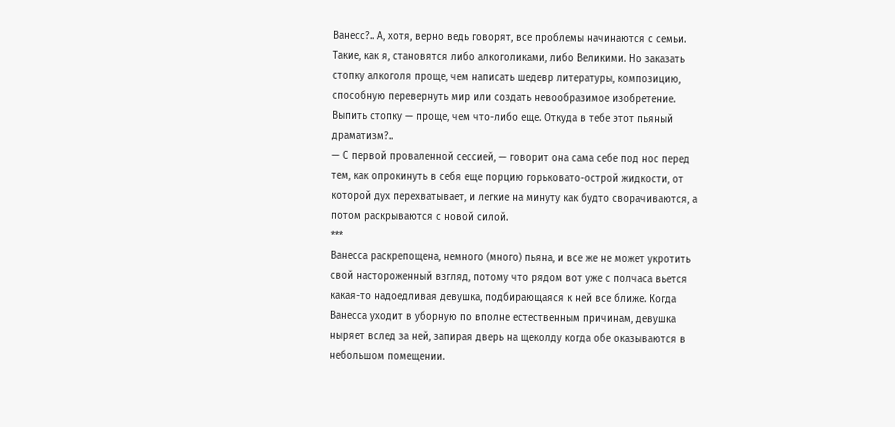Ванесс?.. А, хотя, верно ведь говорят, все проблемы начинаются с семьи. Такие, как я, становятся либо алкоголиками, либо Великими. Но заказать стопку алкоголя проще, чем написать шедевр литературы, композицию, способную перевернуть мир или создать невообразимое изобретение. Выпить стопку — проще, чем что-либо еще. Откуда в тебе этот пьяный драматизм?..
— С первой проваленной сессией, — говорит она сама себе под нос перед тем, как опрокинуть в себя еще порцию горьковато-острой жидкости, от которой дух перехватывает, и легкие на минуту как будто сворачиваются, а потом раскрываются с новой силой.
***
Ванесса раскрепощена, немного (много) пьяна, и все же не может укротить свой настороженный взгляд, потому что рядом вот уже с полчаса вьется какая-то надоедливая девушка, подбирающаяся к ней все ближе. Когда Ванесса уходит в уборную по вполне естественным причинам, девушка ныряет вслед за ней, запирая дверь на щеколду когда обе оказываются в небольшом помещении.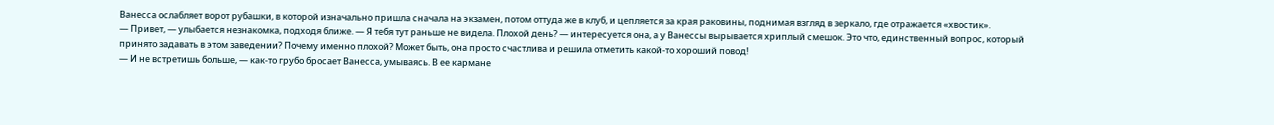Ванесса ослабляет ворот рубашки, в которой изначально пришла сначала на экзамен, потом оттуда же в клуб, и цепляется за края раковины, поднимая взгляд в зеркало, где отражается «хвостик».
— Привет, — улыбается незнакомка, подходя ближе. — Я тебя тут раньше не видела. Плохой день? — интересуется она, а у Ванессы вырывается хриплый смешок. Это что, единственный вопрос, который принято задавать в этом заведении? Почему именно плохой? Может быть, она просто счастлива и решила отметить какой-то хороший повод!
— И не встретишь больше, — как-то грубо бросает Ванесса, умываясь. В ее кармане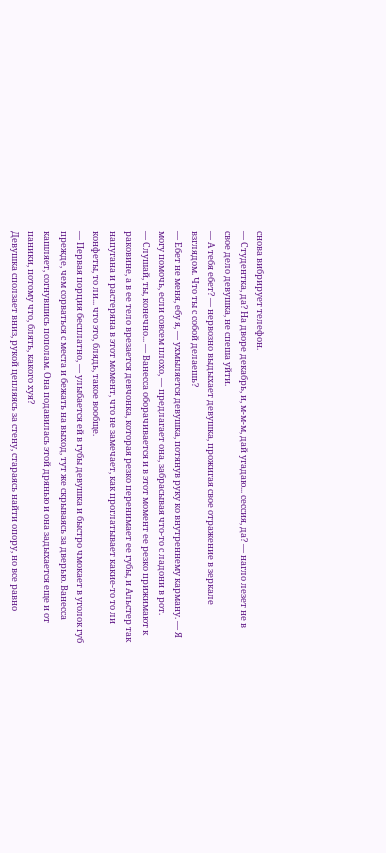снова вибрирует телефон.
— Студентка, да? На дворе декабрь, и, м-м-м, дай угадаю... сессия, да? — нагло лезет не в свое дело девушка, не спеша уйти.
— А тебя ебет? — нервозно выдыхает девушка, прожигая свое отражение в зеркале взглядом. Что ты с собой делаешь?
— Ебет не меня, ебу я, — ухмыляется девушка, потянув руку ко внутреннему карману. — Я могу помочь, если совсем плохо, — предлагает она, забрасывая что-то с ладони в рот.
— Слушай, ты, конечно... — Ванесса оборачивается и в этот момент ее резко прижимают к раковине, а в ее тело врезается девчонка, которая резко перенимает ее губы, и Альстер так напугана и растеряна в этот момент, что не замечает, как проглатывает какие-то то ли конфеты, то ли... что это, блядь, такое вообще.
— Первая порция бесплатно, — улыбается ей в губы девушка и быстро чмокает в уголок губ прежде, чем сорваться с места и бежать на выход, тут же скрываясь за дверью. Ванесса кашляет, согнувшись пополам. Она подавилась этой дрянью и она задыхается еще и от паники, потому что, блять, какого хуя?
Девушка сползает вниз, рукой цепляясь за стену, стараясь найти опору, но все равно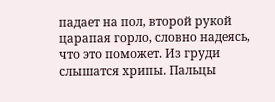падает на пол, второй рукой царапая горло, словно надеясь, что это поможет. Из груди слышатся хрипы. Пальцы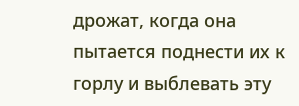дрожат, когда она пытается поднести их к горлу и выблевать эту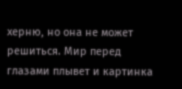херню, но она не может решиться. Мир перед глазами плывет и картинка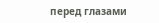перед глазами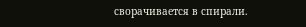сворачивается в спирали.